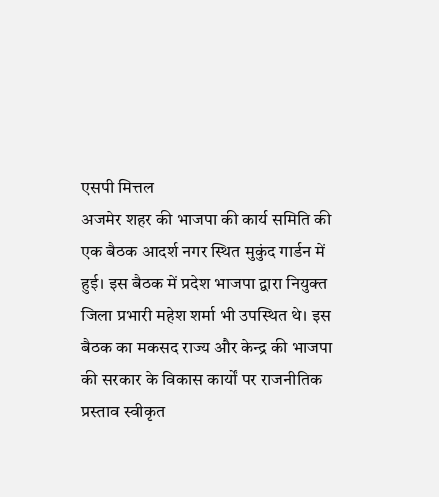एसपी मित्तल
अजमेर शहर की भाजपा की कार्य समिति की एक बैठक आदर्श नगर स्थित मुकुंद गार्डन में हुई। इस बैठक में प्रदेश भाजपा द्वारा नियुक्त जिला प्रभारी महेश शर्मा भी उपस्थित थे। इस बैठक का मकसद राज्य और केन्द्र की भाजपा की सरकार के विकास कार्यों पर राजनीतिक प्रस्ताव स्वीकृत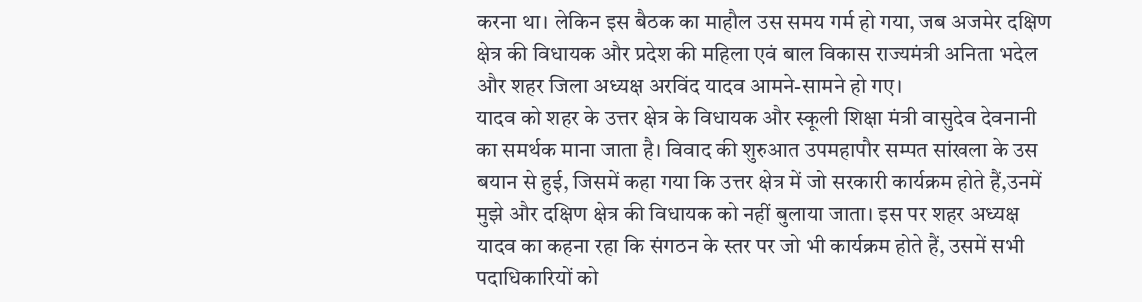करना था। लेकिन इस बैठक का माहौल उस समय गर्म हो गया, जब अजमेर दक्षिण क्षेत्र की विधायक और प्रदेश की महिला एवं बाल विकास राज्यमंत्री अनिता भदेल और शहर जिला अध्यक्ष अरविंद यादव आमने-सामने हो गए।
यादव को शहर के उत्तर क्षेत्र के विधायक और स्कूली शिक्षा मंत्री वासुदेव देवनानी का समर्थक माना जाता है। विवाद की शुरुआत उपमहापौर सम्पत सांखला के उस बयान से हुई, जिसमें कहा गया कि उत्तर क्षेत्र में जो सरकारी कार्यक्रम होते हैं,उनमें मुझे और दक्षिण क्षेत्र की विधायक को नहीं बुलाया जाता। इस पर शहर अध्यक्ष यादव का कहना रहा कि संगठन के स्तर पर जो भी कार्यक्रम होते हैं, उसमें सभी पदाधिकारियों को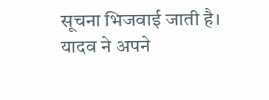सूचना भिजवाई जाती है।
यादव ने अपने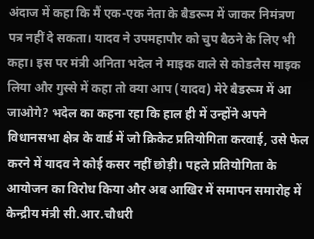अंदाज में कहा कि मैं एक-एक नेता के बैडरूम में जाकर निमंत्रण पत्र नहीं दे सकता। यादव ने उपमहापौर को चुप बैठने के लिए भी कहा। इस पर मंत्री अनिता भदेल ने माइक वाले से कोडलैस माइक लिया और गुस्से में कहा तो क्या आप (यादव) मेरे बैडरूम में आ जाओगे? भदेल का कहना रहा कि हाल ही में उन्होंने अपने विधानसभा क्षेत्र के वार्ड में जो क्रिकेट प्रतियोगिता करवाई, उसे फेल करने में यादव ने कोई कसर नहीं छोड़ी। पहले प्रतियोगिता के आयोजन का विरोध किया और अब आखिर में समापन समारोह में केन्द्रीय मंत्री सी.आर.चौधरी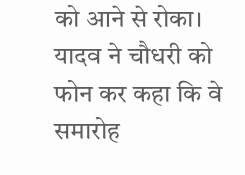को आने से रोका।
यादव ने चौधरी को फोन कर कहा कि वे समारोह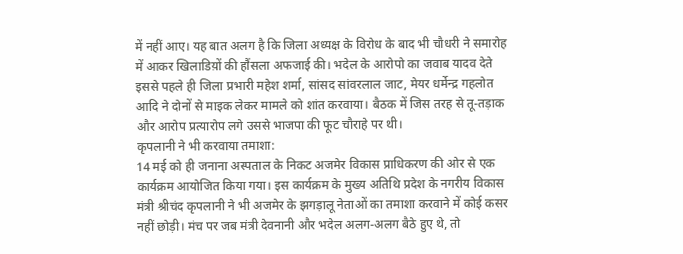में नहीं आए। यह बात अलग है कि जिला अध्यक्ष के विरोध के बाद भी चौधरी ने समारोह में आकर खिलाडिय़ों की हौंसला अफजाई की। भदेल के आरोपो का जवाब यादव देते इससे पहले ही जिला प्रभारी महेश शर्मा, सांसद सांवरलाल जाट, मेयर धर्मेन्द्र गहलोत आदि ने दोनों से माइक लेकर मामले को शांत करवाया। बैठक में जिस तरह से तू-तड़ाक और आरोप प्रत्यारोप लगे उससे भाजपा की फूट चौराहे पर थी।
कृपलानी ने भी करवाया तमाशा:
14 मई को ही जनाना अस्पताल के निकट अजमेर विकास प्राधिकरण की ओर से एक कार्यक्रम आयोजित किया गया। इस कार्यक्रम के मुख्य अतिथि प्रदेश के नगरीय विकास मंत्री श्रीचंद कृपलानी ने भी अजमेर के झगड़ालू नेताओं का तमाशा करवाने में कोई कसर नहीं छोड़ी। मंच पर जब मंत्री देवनानी और भदेल अलग-अलग बैठे हुए थे, तो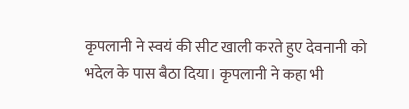कृपलानी ने स्वयं की सीट खाली करते हुए देवनानी को भदेल के पास बैठा दिया। कृपलानी ने कहा भी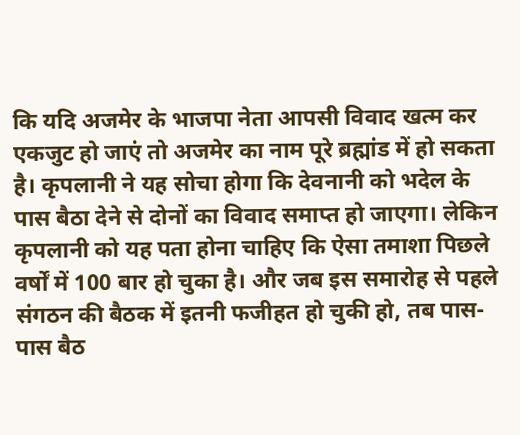कि यदि अजमेर के भाजपा नेता आपसी विवाद खत्म कर एकजुट हो जाएं तो अजमेर का नाम पूरे ब्रह्मांड में हो सकता है। कृपलानी ने यह सोचा होगा कि देवनानी को भदेल के पास बैठा देने से दोनों का विवाद समाप्त हो जाएगा। लेकिन कृपलानी को यह पता होना चाहिए कि ऐसा तमाशा पिछले वर्षों में 100 बार हो चुका है। और जब इस समारोह से पहले संगठन की बैठक में इतनी फजीहत हो चुकी हो, तब पास-पास बैठ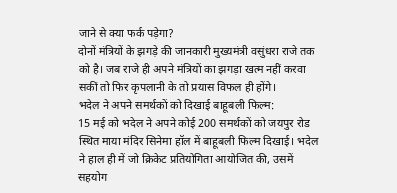जाने से क्या फर्क पड़ेगा?
दोनों मंत्रियों के झगड़े की जानकारी मुख्यमंत्री वसुंधरा राजे तक को है। जब राजे ही अपने मंत्रियों का झगड़ा खत्म नहीं करवा सकीं तो फिर कृपलानी के तो प्रयास विफल ही होंगे।
भदेल ने अपने समर्थकों को दिखाई बाहूबली फिल्म:
15 मई को भदेल ने अपने कोई 200 समर्थकों को जयपुर रोड स्थित माया मंदिर सिनेमा हॉल में बाहूबली फिल्म दिखाई। भदेल ने हाल ही में जो क्रिकेट प्रतियोगिता आयोजित की, उसमें सहयोग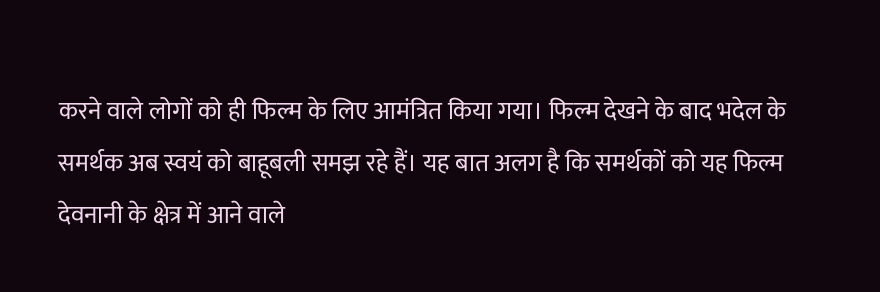करने वाले लोगों को ही फिल्म के लिए आमंत्रित किया गया। फिल्म देखने के बाद भदेल के समर्थक अब स्वयं को बाहूबली समझ रहे हैं। यह बात अलग है कि समर्थकों को यह फिल्म देवनानी के क्षेत्र में आने वाले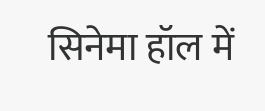सिनेमा हॉल में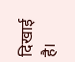दिखाई है।